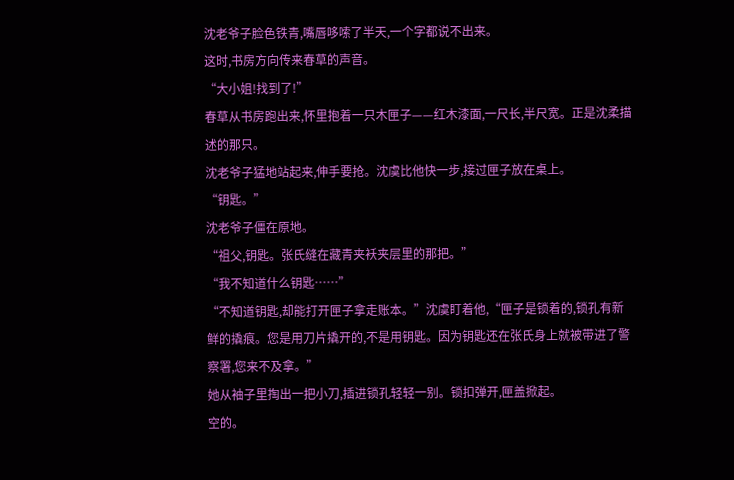沈老爷子脸色铁青,嘴唇哆嗦了半天,一个字都说不出来。
这时,书房方向传来春草的声音。
“大小姐!找到了!”
春草从书房跑出来,怀里抱着一只木匣子——红木漆面,一尺长,半尺宽。正是沈柔描述的那只。
沈老爷子猛地站起来,伸手要抢。沈虞比他快一步,接过匣子放在桌上。
“钥匙。”
沈老爷子僵在原地。
“祖父,钥匙。张氏缝在藏青夹袄夹层里的那把。”
“我不知道什么钥匙……”
“不知道钥匙,却能打开匣子拿走账本。”沈虞盯着他,“匣子是锁着的,锁孔有新鲜的撬痕。您是用刀片撬开的,不是用钥匙。因为钥匙还在张氏身上就被带进了警察署,您来不及拿。”
她从袖子里掏出一把小刀,插进锁孔轻轻一别。锁扣弹开,匣盖掀起。
空的。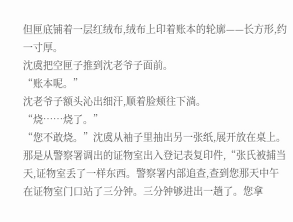但匣底铺着一层红绒布,绒布上印着账本的轮廓——长方形,约一寸厚。
沈虞把空匣子推到沈老爷子面前。
“账本呢。”
沈老爷子额头沁出细汗,顺着脸颊往下淌。
“烧……烧了。”
“您不敢烧。”沈虞从袖子里抽出另一张纸,展开放在桌上。那是从警察署调出的证物室出入登记表复印件,“张氏被捕当天,证物室丢了一样东西。警察署内部追查,查到您那天中午在证物室门口站了三分钟。三分钟够进出一趟了。您拿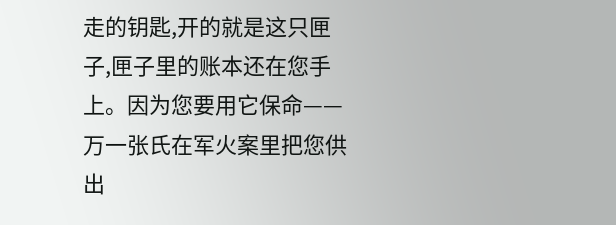走的钥匙,开的就是这只匣子,匣子里的账本还在您手上。因为您要用它保命——万一张氏在军火案里把您供出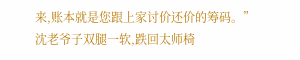来,账本就是您跟上家讨价还价的筹码。”
沈老爷子双腿一软,跌回太师椅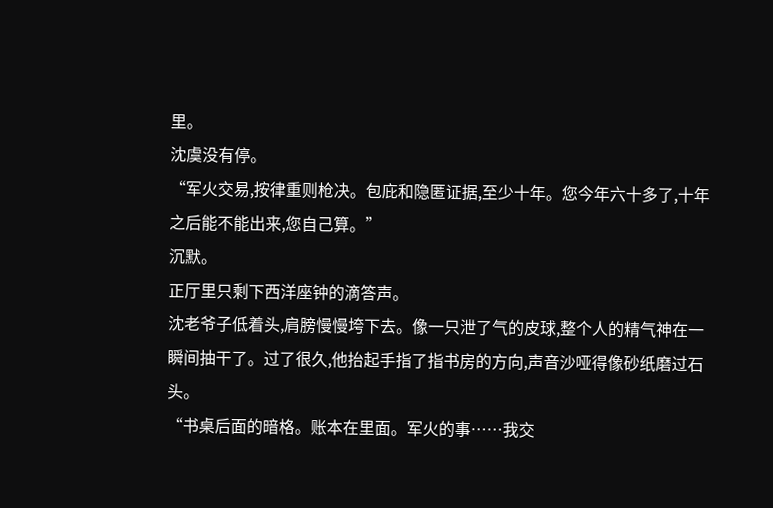里。
沈虞没有停。
“军火交易,按律重则枪决。包庇和隐匿证据,至少十年。您今年六十多了,十年之后能不能出来,您自己算。”
沉默。
正厅里只剩下西洋座钟的滴答声。
沈老爷子低着头,肩膀慢慢垮下去。像一只泄了气的皮球,整个人的精气神在一瞬间抽干了。过了很久,他抬起手指了指书房的方向,声音沙哑得像砂纸磨过石头。
“书桌后面的暗格。账本在里面。军火的事……我交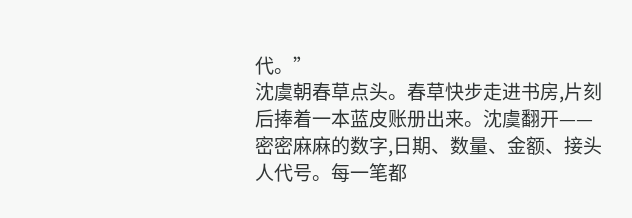代。”
沈虞朝春草点头。春草快步走进书房,片刻后捧着一本蓝皮账册出来。沈虞翻开——密密麻麻的数字,日期、数量、金额、接头人代号。每一笔都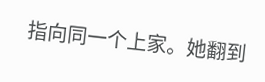指向同一个上家。她翻到